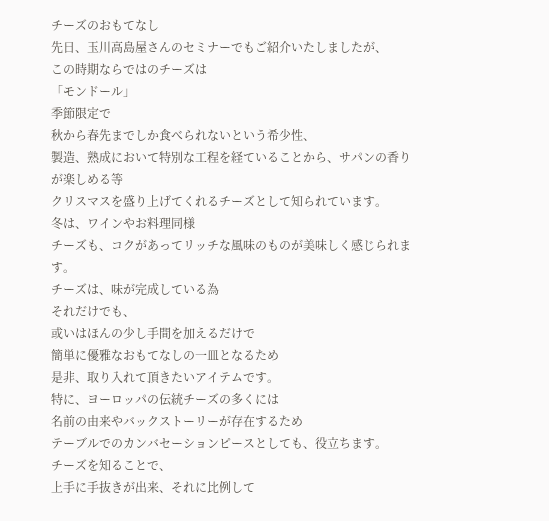チーズのおもてなし
先日、玉川高島屋さんのセミナーでもご紹介いたしましたが、
この時期ならではのチーズは
「モンドール」
季節限定で
秋から春先までしか食べられないという希少性、
製造、熟成において特別な工程を経ていることから、サパンの香りが楽しめる等
クリスマスを盛り上げてくれるチーズとして知られています。
冬は、ワインやお料理同様
チーズも、コクがあってリッチな風味のものが美味しく感じられます。
チーズは、味が完成している為
それだけでも、
或いはほんの少し手間を加えるだけで
簡単に優雅なおもてなしの一皿となるため
是非、取り入れて頂きたいアイテムです。
特に、ヨーロッパの伝統チーズの多くには
名前の由来やバックストーリーが存在するため
テーブルでのカンバセーションピースとしても、役立ちます。
チーズを知ることで、
上手に手抜きが出来、それに比例して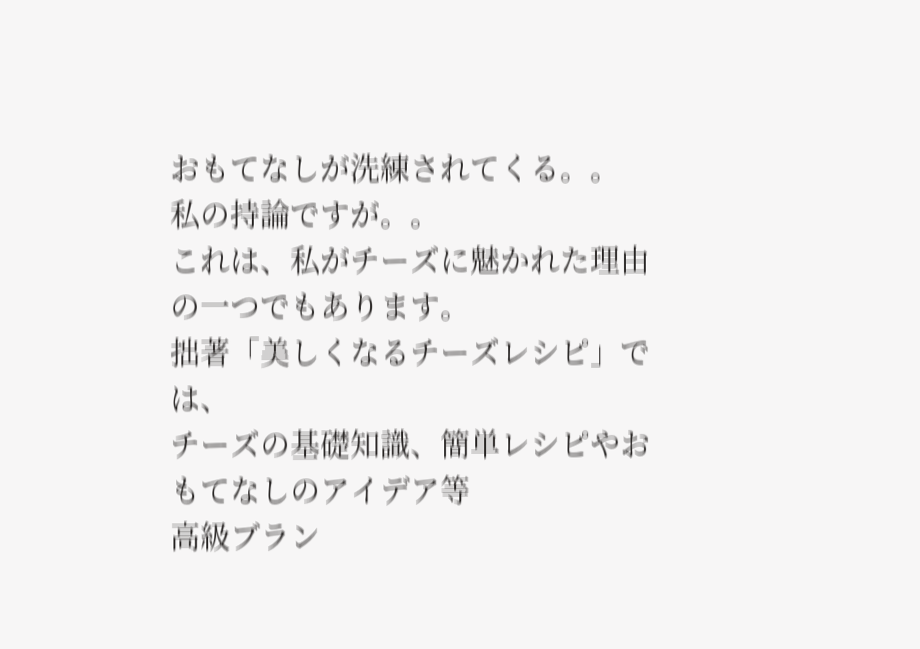おもてなしが洗練されてくる。。
私の持論ですが。。
これは、私がチーズに魅かれた理由の一つでもあります。
拙著「美しくなるチーズレシピ」では、
チーズの基礎知識、簡単レシピやおもてなしのアイデア等
高級ブラン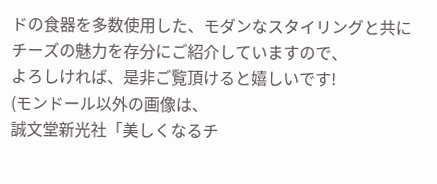ドの食器を多数使用した、モダンなスタイリングと共に
チーズの魅力を存分にご紹介していますので、
よろしければ、是非ご覧頂けると嬉しいです!
(モンドール以外の画像は、
誠文堂新光社「美しくなるチ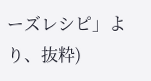ーズレシピ」より、抜粋)